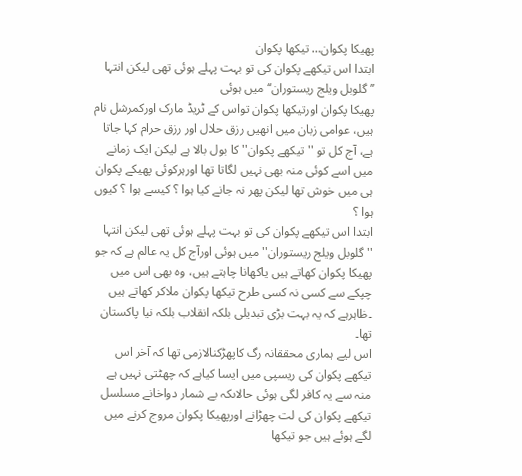پھیکا پکوان… تیکھا پکوان
ابتدا اس تیکھے پکوان کی تو بہت پہلے ہوئی تھی لیکن انتہا ’’گلوبل ویلج ریستوران‘‘ میں ہوئی
پھیکا پکوان اورتیکھا پکوان تواس کے ٹریڈ مارک اورکمرشل نام ہیں، عوامی زبان میں انھیں رزق حلال اور رزق حرام کہا جاتا ہے، آج کل تو ''تیکھے پکوان'' کا بول بالا ہے لیکن ایک زمانے میں اسے کوئی منہ بھی نہیں لگاتا تھا اورہرکوئی پھیکے پکوان ہی میں خوش تھا لیکن پھر نہ جانے کیا ہوا ؟ کیسے ہوا ؟ کیوں ہوا ؟
ابتدا اس تیکھے پکوان کی تو بہت پہلے ہوئی تھی لیکن انتہا ''گلوبل ویلج ریستوران'' میں ہوئی اورآج کل یہ عالم ہے کہ جو پھیکا پکوان کھاتے ہیں یاکھانا چاہتے ہیں، وہ بھی اس میں چپکے سے کسی نہ کسی طرح تیکھا پکوان ملاکر کھاتے ہیں ۔ظاہرہے کہ یہ بہت بڑی تبدیلی بلکہ انقلاب بلکہ نیا پاکستان تھا۔
اس لیے ہماری محققانہ رگ کاپھڑکنالازمی تھا کہ آخر اس تیکھے پکوان کی ریسپی میں ایسا کیاہے کہ چھٹتی نہیں ہے منہ سے یہ کافر لگی ہوئی حالاںکہ بے شمار دواخانے مسلسل تیکھے پکوان کی لت چھڑانے اورپھیکا پکوان مروج کرنے میں لگے ہوئے ہیں جو تیکھا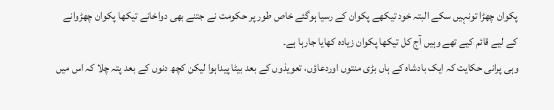پکوان چھڑا تونہیں سکے البتہ خود تیکھے پکوان کے رسیا ہوگئے خاص طور پر حکومت نے جتنے بھی دواخانے تیکھا پکوان چھڑوانے کے لیے قائم کیے تھے وہیں آج کل تیکھا پکوان زیادہ کھایا جارہا ہے۔
وہی پرانی حکایت کہ ایک بادشاہ کے ہاں بڑی منتوں اوردعاؤں، تعویذوں کے بعد بیٹا پیداہوا لیکن کچھ دنوں کے بعد پتہ چلا کہ اس میں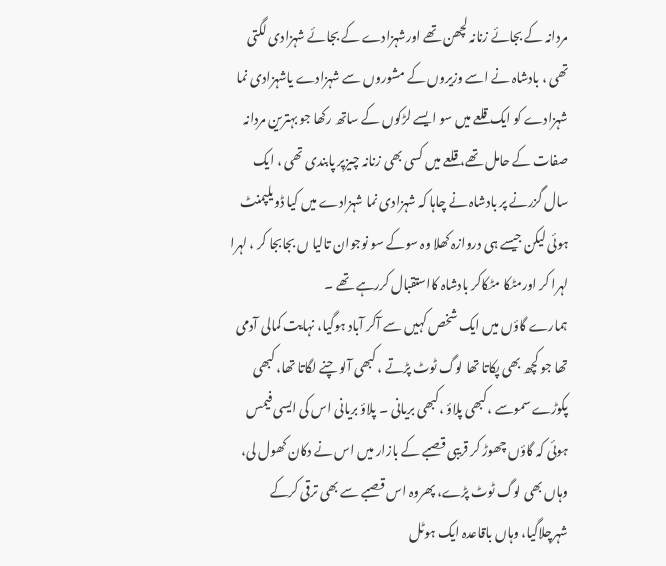مردانہ کے بجائے زنانہ لچھن تھے اورشہزادے کے بجائے شہزادی لگتی تھی ، بادشاہ نے اسے وزیروں کے مشوروں سے شہزادے یاشہزادی نما شہزادے کو ایک قلعے میں سو ایسے لڑکوں کے ساتھ رکھا جو بہترین مردانہ صفات کے حامل تھے، قلعے میں کسی بھی زنانہ چیزپر پابندی تھی ، ایک سال گزرنے پر بادشاہ نے چاہا کہ شہزادی نما شہزادے میں کیا ڈویلپمنٹ ہوئی لیکن جیسے ہی دروازہ کھلا وہ سوکے سو نوجوان تالیا ں بجابجا کر ، لہرا لہرا کر اورمٹکا مٹکاکر بادشاہ کااستقبال کررہے تھے ۔
ہمارے گاؤں میں ایک شخص کہیں سے آکر آباد ہوگیا، نہایت کمالی آدمی تھا جو کچھ بھی پکاتا تھا لوگ ٹوٹ پڑتے ، کبھی آلو چنے لگاتا تھا، کبھی پکوڑے سموسے ،کبھی پلاؤ ،کبھی بریانی ۔ پلاؤ بریانی اس کی ایسی فیمس ہوئی کہ گاؤں چھوڑ کر قریبی قصبے کے بازار میں اس نے دکان کھول لی، وہاں بھی لوگ ٹوٹ پڑے، پھروہ اس قصبے سے بھی ترقی کرکے شہرچلاگیا، وہاں باقاعدہ ایک ہوٹل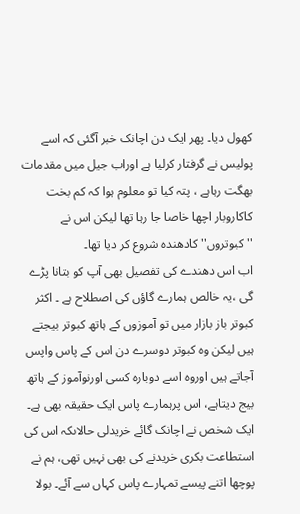کھول دیا۔ پھر ایک دن اچانک خبر آگئی کہ اسے پولیس نے گرفتار کرلیا ہے اوراب جیل میں مقدمات بھگت رہاہے ، پتہ کیا تو معلوم ہوا کہ کم بخت کاکاروبار اچھا خاصا جا رہا تھا لیکن اس نے ''کبوتروں'' کادھندہ شروع کر دیا تھا۔
اب اس دھندے کی تفصیل بھی آپ کو بتانا پڑے گی ،یہ خالص ہمارے گاؤں کی اصطلاح ہے ۔ اکثر کبوتر باز بازار میں تو آموزوں کے ہاتھ کبوتر بیجتے ہیں لیکن وہ کبوتر دوسرے دن اس کے پاس واپس آجاتے ہیں اوروہ اسے دوبارہ کسی اورنوآموز کے ہاتھ بیج دیتاہے، اس پرہمارے پاس ایک حقیقہ بھی ہے۔ ایک شخص نے اچانک گائے خریدلی حالاںکہ اس کی استطاعت بکری خریدنے کی بھی نہیں تھی، ہم نے پوچھا اتنے پیسے تمہارے پاس کہاں سے آئے۔ بولا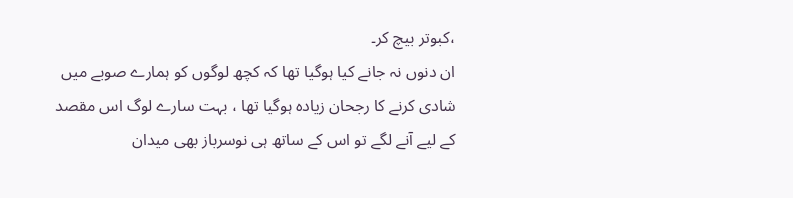،کبوتر بیچ کر۔
ان دنوں نہ جانے کیا ہوگیا تھا کہ کچھ لوگوں کو ہمارے صوبے میں شادی کرنے کا رجحان زیادہ ہوگیا تھا ، بہت سارے لوگ اس مقصد کے لیے آنے لگے تو اس کے ساتھ ہی نوسرباز بھی میدان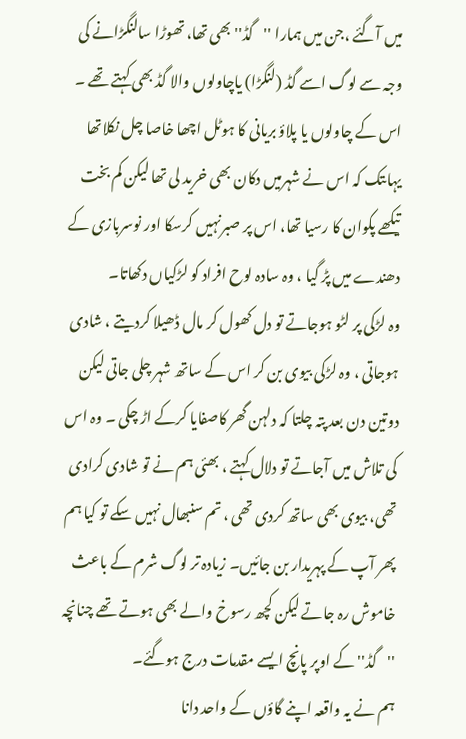میں آگئے ،جن میں ہمارا ''گڈ'' بھی تھا، تھوڑا سالنگڑانے کی وجہ سے لوگ اسے گڈ (لنگڑا) یاچاولوں والا گڈ بھی کہتے تھے ۔ اس کے چاولوں یا پلاؤ بریانی کا ہوٹل اچھا خاصا چل نکلاتھا یہاںتک کہ اس نے شہرمیں دکان بھی خرید لی تھا لیکن کم بخت تیکھے پکوان کا رسیا تھا، اس پر صبرنہیں کرسکا اور نوسربازی کے دھندے میں پڑ گیا ، وہ سادہ لوح افراد کو لڑکیاں دکھاتا۔
وہ لڑکی پر لٹو ہوجاتے تو دل کھول کر مال ڈھیلا کردیتے ، شادی ہوجاتی ، وہ لڑکی بیوی بن کر اس کے ساتھ شہر چلی جاتی لیکن دوتین دن بعد پتہ چلتا کہ دلہن گھر کاصفایا کرکے اڑ چکی ۔ وہ اس کی تلاش میں آجاتے تو دلال کہتے ، بھئی ہم نے تو شادی کرادی تھی، بیوی بھی ساتھ کردی تھی ، تم سنبھال نہیں سکے تو کیا ہم پھر آپ کے پہریدار بن جائیں۔ زیادہ تر لوگ شرم کے باعث خاموش رہ جاتے لیکن کچھ رسوخ والے بھی ہوتے تھے چنانچہ ''گڈ'' کے اوپر پانچ ایسے مقدمات درج ہوگئے۔
ہم نے یہ واقعہ اپنے گاؤں کے واحد دانا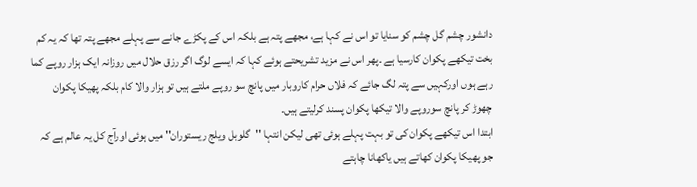دانشور چشم گل چشم کو سنایا تو اس نے کہا ہے، مجھے پتہ ہے بلکہ اس کے پکڑے جانے سے پہلے مجھے پتہ تھا کہ یہ کم بخت تیکھے پکوان کارسیا ہے ۔پھر اس نے مزید تشریحتے ہوئے کہا کہ ایسے لوگ اگر رزق حلال میں روزانہ ایک ہزار روپے کما رہے ہوں اورکہیں سے پتہ لگ جائے کہ فلاں حرام کاروبار میں پانچ سو روپے ملتے ہیں تو ہزار والا کام بلکہ پھیکا پکوان چھوڑ کر پانچ سوروپے والا تیکھا پکوان پسند کرلیتے ہیں۔
ابتدا اس تیکھے پکوان کی تو بہت پہلے ہوئی تھی لیکن انتہا ''گلوبل ویلج ریستوران'' میں ہوئی اورآج کل یہ عالم ہے کہ جو پھیکا پکوان کھاتے ہیں یاکھانا چاہتے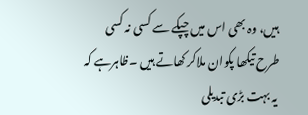ہیں، وہ بھی اس میں چپکے سے کسی نہ کسی طرح تیکھا پکوان ملاکر کھاتے ہیں ۔ظاہرہے کہ یہ بہت بڑی تبدیلی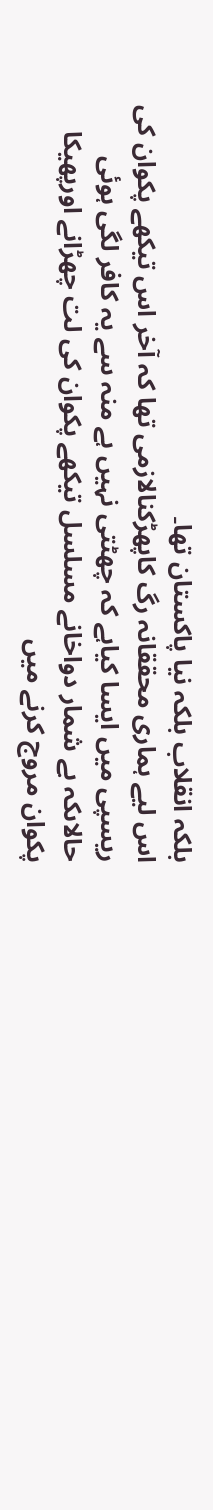بلکہ انقلاب بلکہ نیا پاکستان تھا۔
اس لیے ہماری محققانہ رگ کاپھڑکنالازمی تھا کہ آخر اس تیکھے پکوان کی ریسپی میں ایسا کیاہے کہ چھٹتی نہیں ہے منہ سے یہ کافر لگی ہوئی حالاںکہ بے شمار دواخانے مسلسل تیکھے پکوان کی لت چھڑانے اورپھیکا پکوان مروج کرنے میں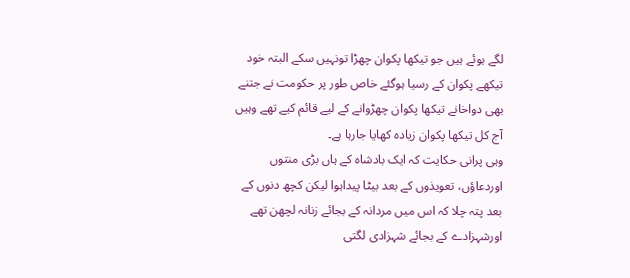لگے ہوئے ہیں جو تیکھا پکوان چھڑا تونہیں سکے البتہ خود تیکھے پکوان کے رسیا ہوگئے خاص طور پر حکومت نے جتنے بھی دواخانے تیکھا پکوان چھڑوانے کے لیے قائم کیے تھے وہیں آج کل تیکھا پکوان زیادہ کھایا جارہا ہے۔
وہی پرانی حکایت کہ ایک بادشاہ کے ہاں بڑی منتوں اوردعاؤں، تعویذوں کے بعد بیٹا پیداہوا لیکن کچھ دنوں کے بعد پتہ چلا کہ اس میں مردانہ کے بجائے زنانہ لچھن تھے اورشہزادے کے بجائے شہزادی لگتی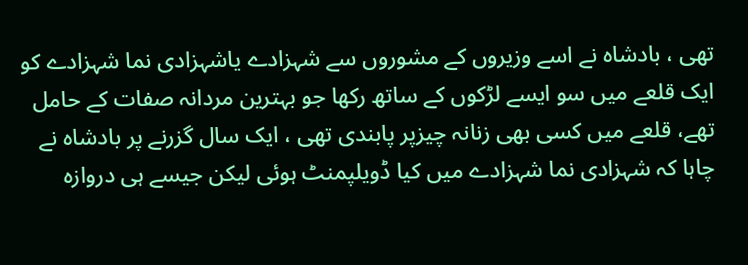تھی ، بادشاہ نے اسے وزیروں کے مشوروں سے شہزادے یاشہزادی نما شہزادے کو ایک قلعے میں سو ایسے لڑکوں کے ساتھ رکھا جو بہترین مردانہ صفات کے حامل تھے، قلعے میں کسی بھی زنانہ چیزپر پابندی تھی ، ایک سال گزرنے پر بادشاہ نے چاہا کہ شہزادی نما شہزادے میں کیا ڈویلپمنٹ ہوئی لیکن جیسے ہی دروازہ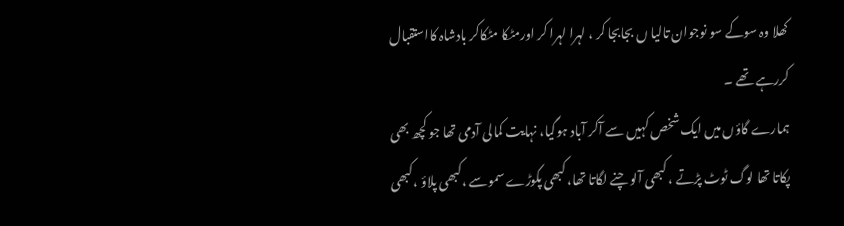کھلا وہ سوکے سو نوجوان تالیا ں بجابجا کر ، لہرا لہرا کر اورمٹکا مٹکاکر بادشاہ کااستقبال کررہے تھے ۔
ہمارے گاؤں میں ایک شخص کہیں سے آکر آباد ہوگیا، نہایت کمالی آدمی تھا جو کچھ بھی پکاتا تھا لوگ ٹوٹ پڑتے ، کبھی آلو چنے لگاتا تھا، کبھی پکوڑے سموسے ،کبھی پلاؤ ،کبھی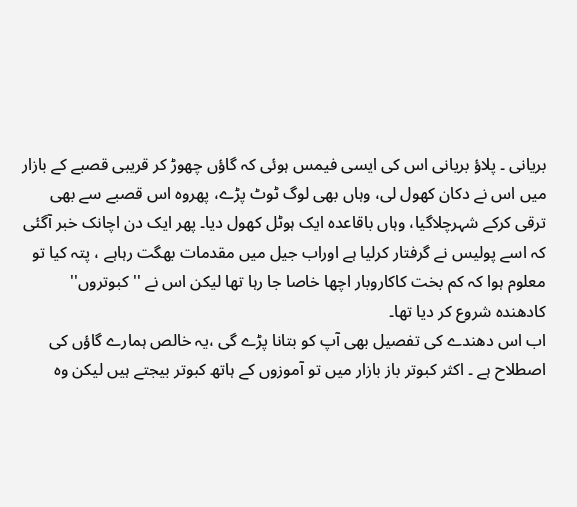بریانی ۔ پلاؤ بریانی اس کی ایسی فیمس ہوئی کہ گاؤں چھوڑ کر قریبی قصبے کے بازار میں اس نے دکان کھول لی، وہاں بھی لوگ ٹوٹ پڑے، پھروہ اس قصبے سے بھی ترقی کرکے شہرچلاگیا، وہاں باقاعدہ ایک ہوٹل کھول دیا۔ پھر ایک دن اچانک خبر آگئی کہ اسے پولیس نے گرفتار کرلیا ہے اوراب جیل میں مقدمات بھگت رہاہے ، پتہ کیا تو معلوم ہوا کہ کم بخت کاکاروبار اچھا خاصا جا رہا تھا لیکن اس نے ''کبوتروں'' کادھندہ شروع کر دیا تھا۔
اب اس دھندے کی تفصیل بھی آپ کو بتانا پڑے گی ،یہ خالص ہمارے گاؤں کی اصطلاح ہے ۔ اکثر کبوتر باز بازار میں تو آموزوں کے ہاتھ کبوتر بیجتے ہیں لیکن وہ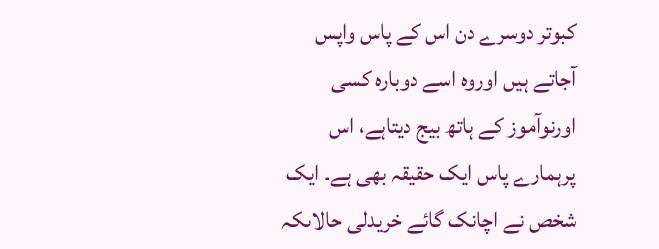کبوتر دوسرے دن اس کے پاس واپس آجاتے ہیں اوروہ اسے دوبارہ کسی اورنوآموز کے ہاتھ بیج دیتاہے، اس پرہمارے پاس ایک حقیقہ بھی ہے۔ ایک شخص نے اچانک گائے خریدلی حالاںکہ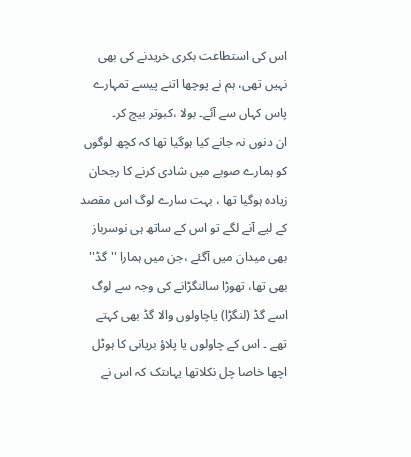اس کی استطاعت بکری خریدنے کی بھی نہیں تھی، ہم نے پوچھا اتنے پیسے تمہارے پاس کہاں سے آئے۔ بولا ،کبوتر بیچ کر۔
ان دنوں نہ جانے کیا ہوگیا تھا کہ کچھ لوگوں کو ہمارے صوبے میں شادی کرنے کا رجحان زیادہ ہوگیا تھا ، بہت سارے لوگ اس مقصد کے لیے آنے لگے تو اس کے ساتھ ہی نوسرباز بھی میدان میں آگئے ،جن میں ہمارا ''گڈ'' بھی تھا، تھوڑا سالنگڑانے کی وجہ سے لوگ اسے گڈ (لنگڑا) یاچاولوں والا گڈ بھی کہتے تھے ۔ اس کے چاولوں یا پلاؤ بریانی کا ہوٹل اچھا خاصا چل نکلاتھا یہاںتک کہ اس نے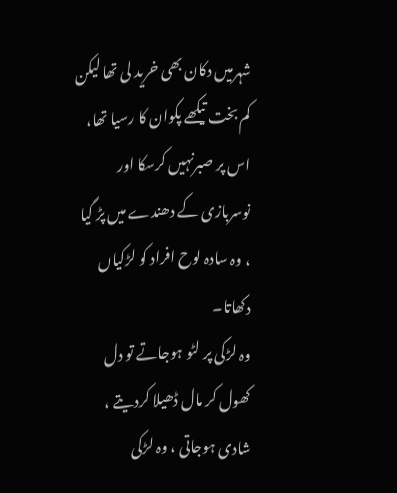شہرمیں دکان بھی خرید لی تھا لیکن کم بخت تیکھے پکوان کا رسیا تھا، اس پر صبرنہیں کرسکا اور نوسربازی کے دھندے میں پڑ گیا ، وہ سادہ لوح افراد کو لڑکیاں دکھاتا۔
وہ لڑکی پر لٹو ہوجاتے تو دل کھول کر مال ڈھیلا کردیتے ، شادی ہوجاتی ، وہ لڑکی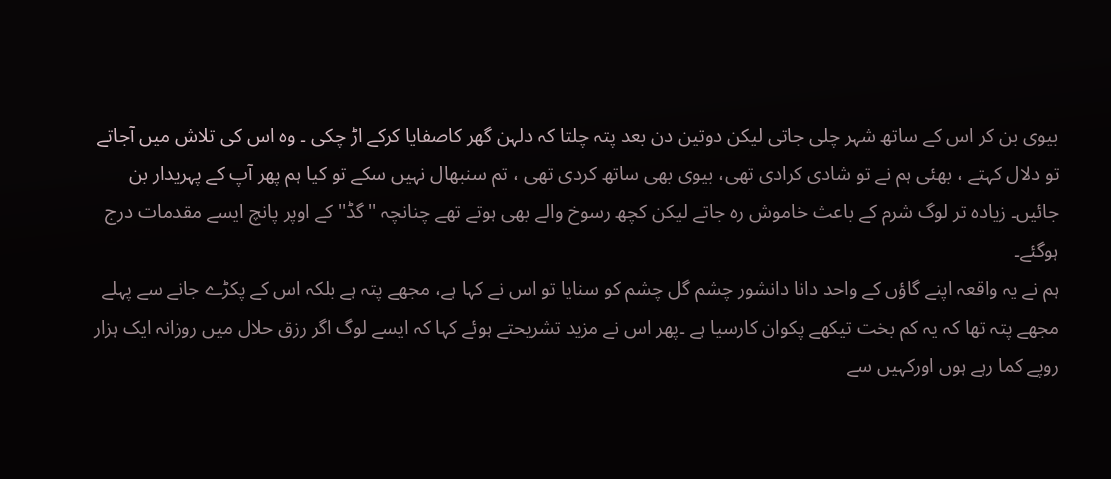بیوی بن کر اس کے ساتھ شہر چلی جاتی لیکن دوتین دن بعد پتہ چلتا کہ دلہن گھر کاصفایا کرکے اڑ چکی ۔ وہ اس کی تلاش میں آجاتے تو دلال کہتے ، بھئی ہم نے تو شادی کرادی تھی، بیوی بھی ساتھ کردی تھی ، تم سنبھال نہیں سکے تو کیا ہم پھر آپ کے پہریدار بن جائیں۔ زیادہ تر لوگ شرم کے باعث خاموش رہ جاتے لیکن کچھ رسوخ والے بھی ہوتے تھے چنانچہ ''گڈ'' کے اوپر پانچ ایسے مقدمات درج ہوگئے۔
ہم نے یہ واقعہ اپنے گاؤں کے واحد دانا دانشور چشم گل چشم کو سنایا تو اس نے کہا ہے، مجھے پتہ ہے بلکہ اس کے پکڑے جانے سے پہلے مجھے پتہ تھا کہ یہ کم بخت تیکھے پکوان کارسیا ہے ۔پھر اس نے مزید تشریحتے ہوئے کہا کہ ایسے لوگ اگر رزق حلال میں روزانہ ایک ہزار روپے کما رہے ہوں اورکہیں سے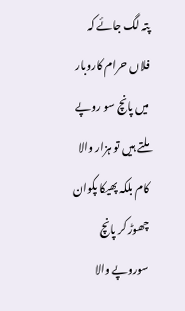پتہ لگ جائے کہ فلاں حرام کاروبار میں پانچ سو روپے ملتے ہیں تو ہزار والا کام بلکہ پھیکا پکوان چھوڑ کر پانچ سوروپے والا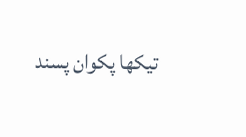تیکھا پکوان پسند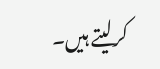کرلیتے ہیں۔